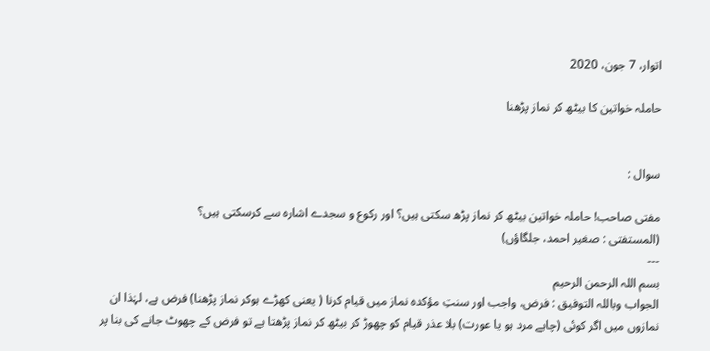اتوار، 7 جون، 2020

حاملہ خواتین کا بیٹھ کر نماز پڑھنا


سوال :

مفتی صاحب! حاملہ خواتین بیٹھ کر نماز پڑھ سکتی ہیں؟ اور رکوع و سجدے اشارہ سے کرسکتی ہیں؟
(المستفتی : صغير احمد، جلگاؤں)
---
بسم اللہ الرحمن الرحیم
الجواب وباللہ التوفيق : فرض، واجب اور سنتِ مؤکدہ نماز میں قیام کرنا ( یعنی کھڑے ہوکر نماز پڑھنا) فرض ہے، لہٰذا ان نمازوں میں اگر کوئی (چاہے مرد ہو یا عورت) بلا عذر قیام کو چھوڑ کر بیٹھ کر نماز پڑھتا ہے تو فرض کے چھوٹ جانے کی بنا پر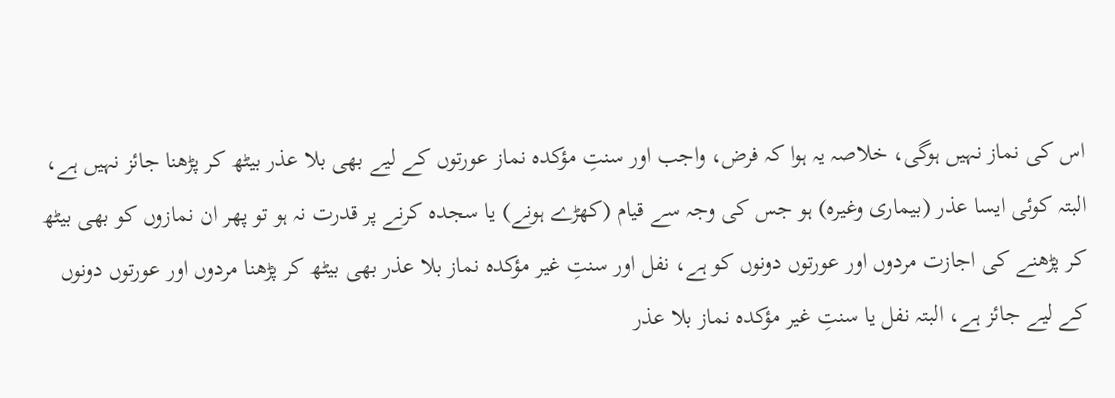اس کی نماز نہیں ہوگی، خلاصہ یہ ہوا کہ فرض، واجب اور سنتِ مؤکدہ نماز عورتوں کے لیے بھی بلا عذر بیٹھ کر پڑھنا جائز نہیں ہے، البتہ کوئی ایسا عذر (بیماری وغیرہ) ہو جس کی وجہ سے قیام (کھڑے ہونے) یا سجدہ کرنے پر قدرت نہ ہو تو پھر ان نمازوں کو بھی بیٹھ کر پڑھنے کی اجازت مردوں اور عورتوں دونوں کو ہے، نفل اور سنتِ غیر مؤکدہ نماز بلا عذر بھی بیٹھ کر پڑھنا مردوں اور عورتوں دونوں کے لیے جائز ہے، البتہ نفل یا سنتِ غیر مؤکدہ نماز بلا عذر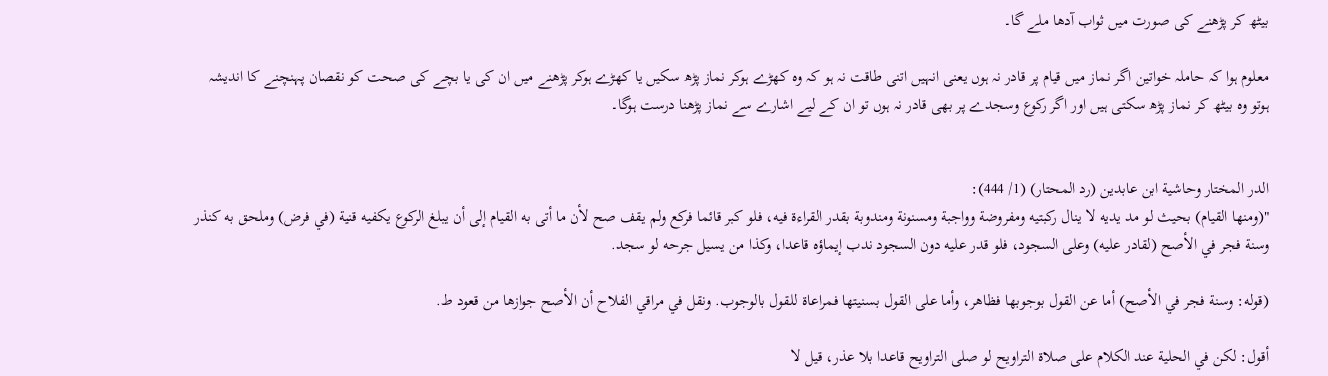بیٹھ کر پڑھنے کی صورت میں ثواب آدھا ملے گا۔

معلوم ہوا کہ حاملہ خواتین اگر نماز میں قیام پر قادر نہ ہوں یعنی انہیں اتنی طاقت نہ ہو کہ وہ کھڑے ہوکر نماز پڑھ سکیں یا کھڑے ہوکر پڑھنے میں ان کی یا بچے کی صحت کو نقصان پہنچنے کا اندیشہ ہوتو وہ بیٹھ کر نماز پڑھ سکتی ہیں اور اگر رکوع وسجدے پر بھی قادر نہ ہوں تو ان کے لیے اشارے سے نماز پڑھنا درست ہوگا۔


الدر المختار وحاشية ابن عابدين (رد المحتار) (1/ 444):
"(ومنها القيام) بحيث لو مد يديه لا ينال ركبتيه ومفروضة وواجبة ومسنونة ومندوبة بقدر القراءة فيه، فلو كبر قائما فركع ولم يقف صح لأن ما أتى به القيام إلى أن يبلغ الركوع يكفيه قنية (في فرض) وملحق به كنذر وسنة فجر في الأصح (لقادر عليه) وعلى السجود، فلو قدر عليه دون السجود ندب إيماؤه قاعدا، وكذا من يسيل جرحه لو سجد.

(قوله: وسنة فجر في الأصح) أما عن القول بوجوبها فظاهر، وأما على القول بسنيتها فمراعاة للقول بالوجوب. ونقل في مراقي الفلاح أن الأصح جوازها من قعود ط.

أقول: لكن في الحلية عند الكلام على صلاة التراويح لو صلى التراويح قاعدا بلا عذر، قيل لا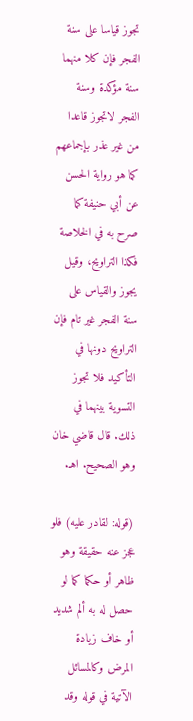تجوز قياسا على سنة الفجر فإن كلا منهما سنة مؤكدة وسنة الفجر لاتجوز قاعدا من غير عذر بإجماعهم كما هو رواية الحسن عن أبي حنيفة كما صرح به في الخلاصة فكذا التراويح، وقيل يجوز والقياس على سنة الفجر غير تام فإن التراويح دونها في التأكيد فلا تجوز التسوية بينهما في ذلك. قال قاضي خان وهو الصحيح. اهـ.

(قوله: لقادر عليه) فلو عجز عنه حقيقة وهو ظاهر أو حكما كما لو حصل له به ألم شديد أو خاف زيادة المرض وكالمسائل الآتية في قوله وقد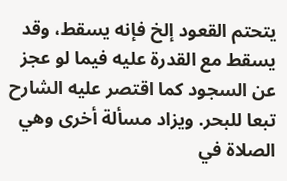يتحتم القعود إلخ فإنه يسقط، وقد يسقط مع القدرة عليه فيما لو عجز عن السجود كما اقتصر عليه الشارح تبعا للبحر. ويزاد مسألة أخرى وهي الصلاة في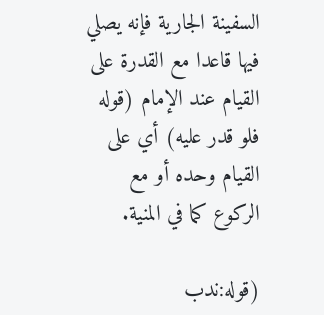السفينة الجارية فإنه يصلي فيها قاعدا مع القدرة على القيام عند الإمام (قوله فلو قدر عليه) أي على القيام وحده أو مع الركوع كما في المنية.

(قوله:ندب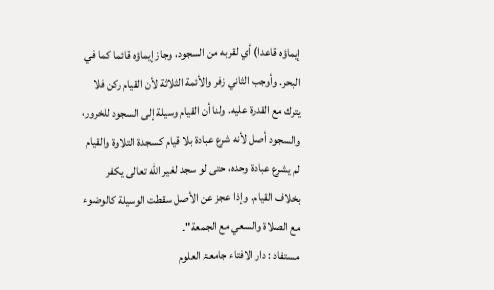إيماؤه قاعدا) أي لقربه من السجود، وجاز إيماؤه قائما كما في البحر. وأوجب الثاني زفر والأئمة الثلاثة لأن القيام ركن فلا يترك مع القدرة عليه. ولنا أن القيام وسيلة إلى السجود للخرور، والسجود أصل لأنه شرع عبادة بلا قيام كسجدة التلاوة والقيام لم يشرع عبادة وحده، حتى لو سجد لغير الله تعالى يكفر بخلاف القيام. وإذا عجز عن الأصل سقطت الوسيلة كالوضوء مع الصلاة والسعي مع الجمعة"۔
مستفاد : دار الافتاء جامعۃ العلوم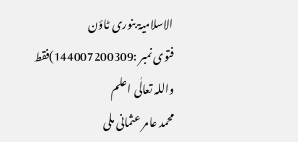الاسلامیۃ بنوری ٹاؤن
فتوی نمبر :144007200309)فقط
واللہ تعالٰی اعلم
محمد عامر عثمانی ملی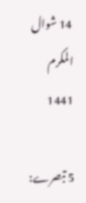14 شوال المکرم 1441

5 تبصرے: